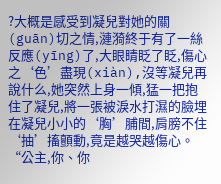?大概是感受到凝兒對她的關(guān)切之情,漣漪終于有了一絲反應(yīng)了,大眼睛眨了眨,傷心之‘色’盡現(xiàn),沒等凝兒再說什么,她突然上身一傾,猛一把抱住了凝兒,將一張被淚水打濕的臉埋在凝兒小小的‘胸’脯間,肩膀不住‘抽’搐顫動,竟是越哭越傷心。
“公主,你、你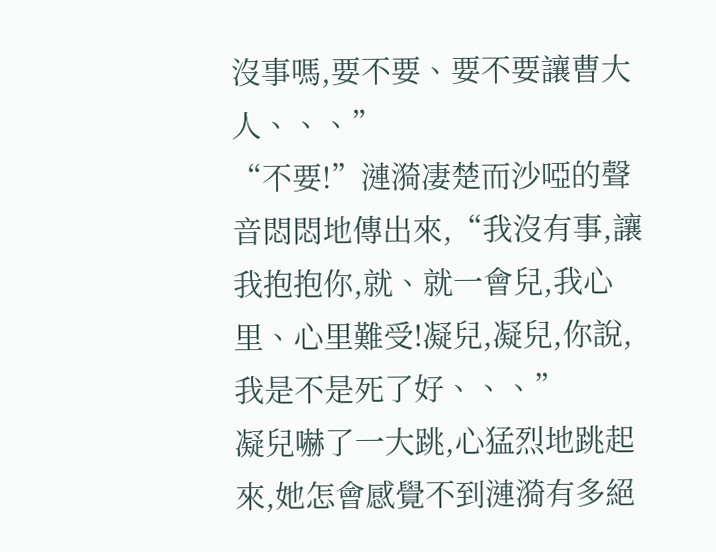沒事嗎,要不要、要不要讓曹大人、、、”
“不要!”漣漪凄楚而沙啞的聲音悶悶地傳出來,“我沒有事,讓我抱抱你,就、就一會兒,我心里、心里難受!凝兒,凝兒,你說,我是不是死了好、、、”
凝兒嚇了一大跳,心猛烈地跳起來,她怎會感覺不到漣漪有多絕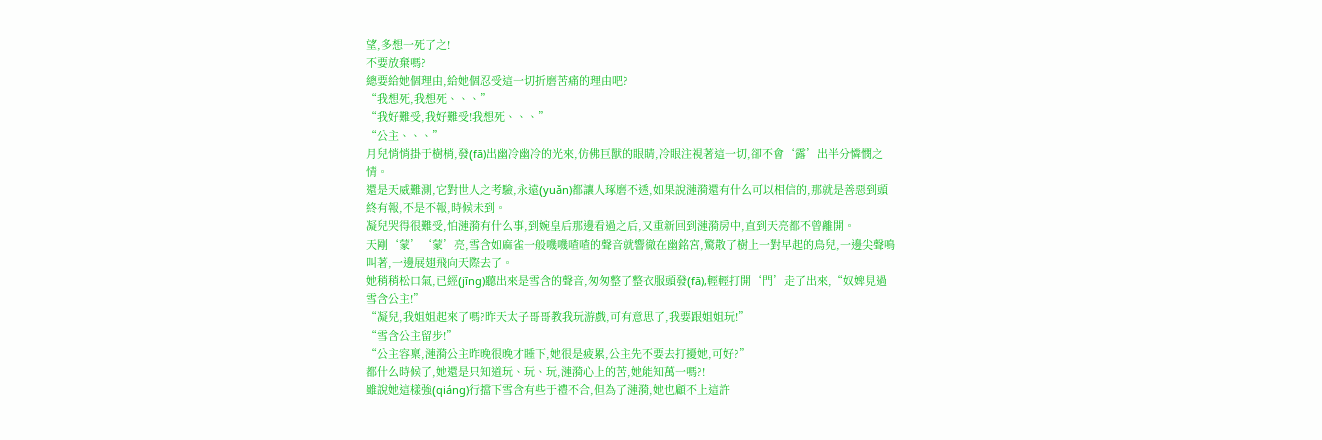望,多想一死了之!
不要放棄嗎?
總要給她個理由,給她個忍受這一切折磨苦痛的理由吧?
“我想死,我想死、、、”
“我好難受,我好難受!我想死、、、”
“公主、、、”
月兒悄悄掛于樹梢,發(fā)出幽冷幽冷的光來,仿佛巨獸的眼睛,冷眼注視著這一切,卻不會‘露’出半分憐憫之情。
還是天威難測,它對世人之考驗,永遠(yuǎn)都讓人琢磨不透,如果說漣漪還有什么可以相信的,那就是善惡到頭終有報,不是不報,時候未到。
凝兒哭得很難受,怕漣漪有什么事,到婉皇后那邊看過之后,又重新回到漣漪房中,直到天亮都不曾離開。
天剛‘蒙’‘蒙’亮,雪含如麻雀一般嘰嘰喳喳的聲音就響徹在幽銘宮,驚散了樹上一對早起的鳥兒,一邊尖聲鳴叫著,一邊展翅飛向天際去了。
她稍稍松口氣,已經(jīng)聽出來是雪含的聲音,匆匆整了整衣服頭發(fā),輕輕打開‘門’走了出來,“奴婢見過雪含公主!”
“凝兒,我姐姐起來了嗎?昨天太子哥哥教我玩游戲,可有意思了,我要跟姐姐玩!”
“雪含公主留步!”
“公主容稟,漣漪公主昨晚很晚才睡下,她很是疲累,公主先不要去打擾她,可好?”
都什么時候了,她還是只知道玩、玩、玩,漣漪心上的苦,她能知萬一嗎?!
雖說她這樣強(qiáng)行擋下雪含有些于禮不合,但為了漣漪,她也顧不上這許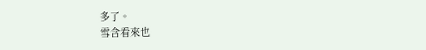多了。
雪含看來也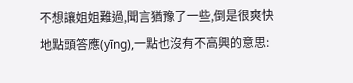不想讓姐姐難過,聞言猶豫了一些,倒是很爽快地點頭答應(yīng),一點也沒有不高興的意思: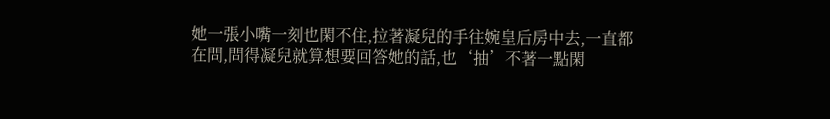她一張小嘴一刻也閑不住,拉著凝兒的手往婉皇后房中去,一直都在問,問得凝兒就算想要回答她的話,也‘抽’不著一點閑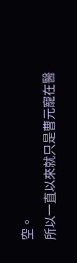空。
所以一直以來就只是曹元寵在醫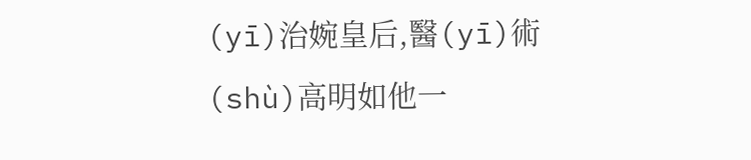(yī)治婉皇后,醫(yī)術(shù)高明如他一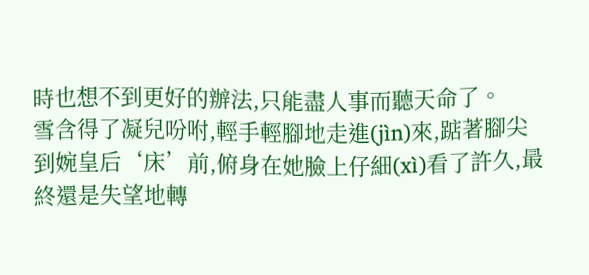時也想不到更好的辦法,只能盡人事而聽天命了。
雪含得了凝兒吩咐,輕手輕腳地走進(jìn)來,踮著腳尖到婉皇后‘床’前,俯身在她臉上仔細(xì)看了許久,最終還是失望地轉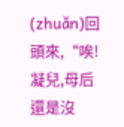(zhuǎn)回頭來,“唉!凝兒,母后還是沒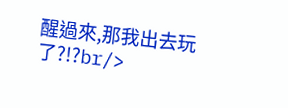醒過來,那我出去玩了?!?br/>